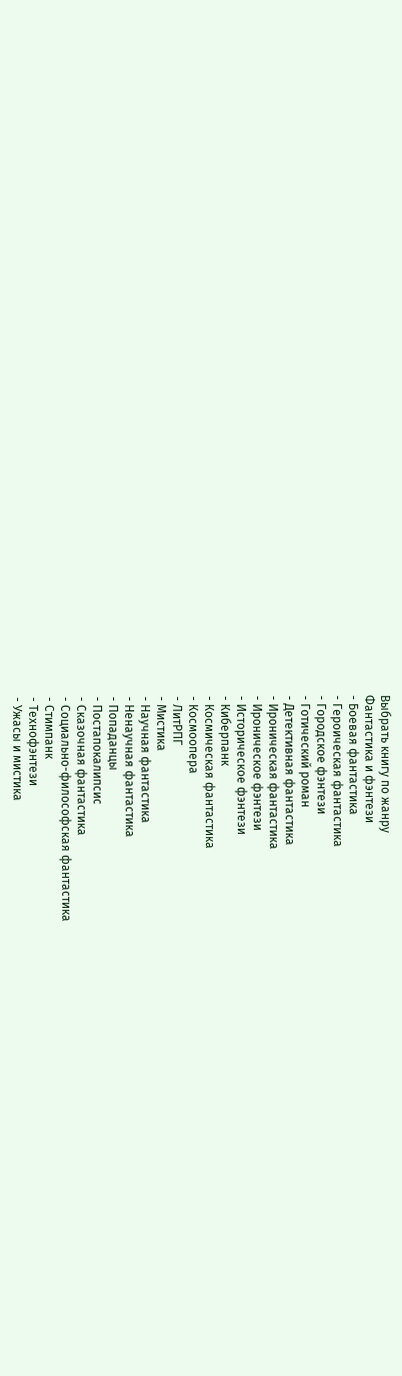Выбрать книгу по жанру
Фантастика и фэнтези
- Боевая фантастика
- Героическая фантастика
- Городское фэнтези
- Готический роман
- Детективная фантастика
- Ироническая фантастика
- Ироническое фэнтези
- Историческое фэнтези
- Киберпанк
- Космическая фантастика
- Космоопера
- ЛитРПГ
- Мистика
- Научная фантастика
- Ненаучная фантастика
- Попаданцы
- Постапокалипсис
- Сказочная фантастика
- Социально-философская фантастика
- Стимпанк
- Технофэнтези
- Ужасы и мистика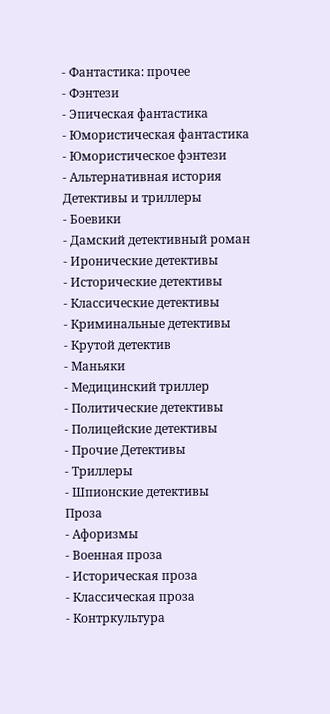- Фантастика: прочее
- Фэнтези
- Эпическая фантастика
- Юмористическая фантастика
- Юмористическое фэнтези
- Альтернативная история
Детективы и триллеры
- Боевики
- Дамский детективный роман
- Иронические детективы
- Исторические детективы
- Классические детективы
- Криминальные детективы
- Крутой детектив
- Маньяки
- Медицинский триллер
- Политические детективы
- Полицейские детективы
- Прочие Детективы
- Триллеры
- Шпионские детективы
Проза
- Афоризмы
- Военная проза
- Историческая проза
- Классическая проза
- Контркультура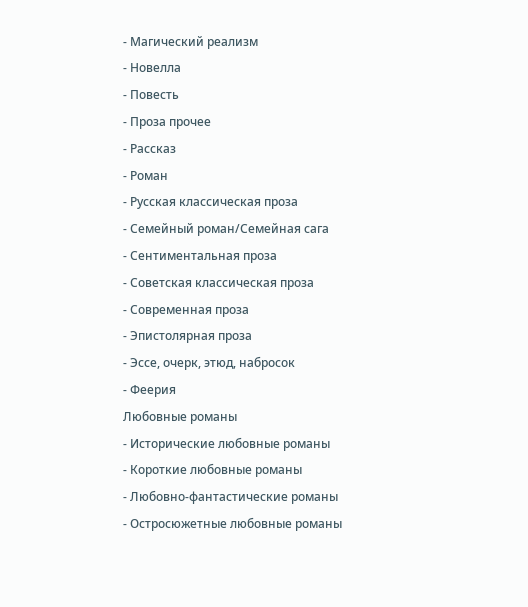- Магический реализм
- Новелла
- Повесть
- Проза прочее
- Рассказ
- Роман
- Русская классическая проза
- Семейный роман/Семейная сага
- Сентиментальная проза
- Советская классическая проза
- Современная проза
- Эпистолярная проза
- Эссе, очерк, этюд, набросок
- Феерия
Любовные романы
- Исторические любовные романы
- Короткие любовные романы
- Любовно-фантастические романы
- Остросюжетные любовные романы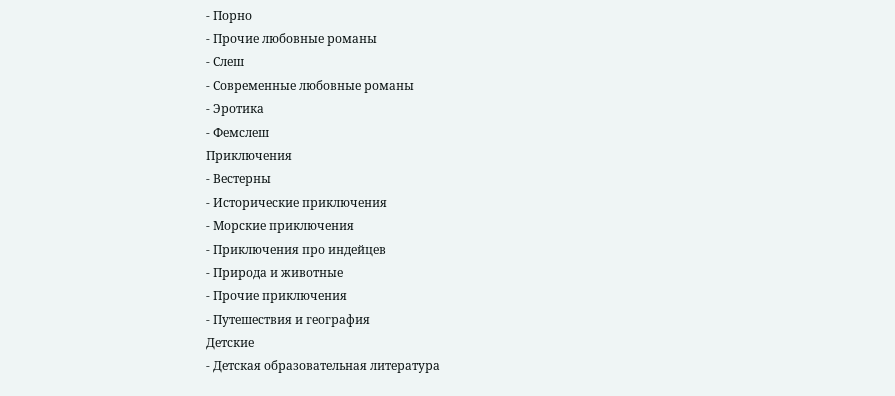- Порно
- Прочие любовные романы
- Слеш
- Современные любовные романы
- Эротика
- Фемслеш
Приключения
- Вестерны
- Исторические приключения
- Морские приключения
- Приключения про индейцев
- Природа и животные
- Прочие приключения
- Путешествия и география
Детские
- Детская образовательная литература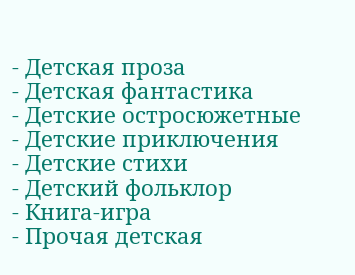- Детская проза
- Детская фантастика
- Детские остросюжетные
- Детские приключения
- Детские стихи
- Детский фольклор
- Книга-игра
- Прочая детская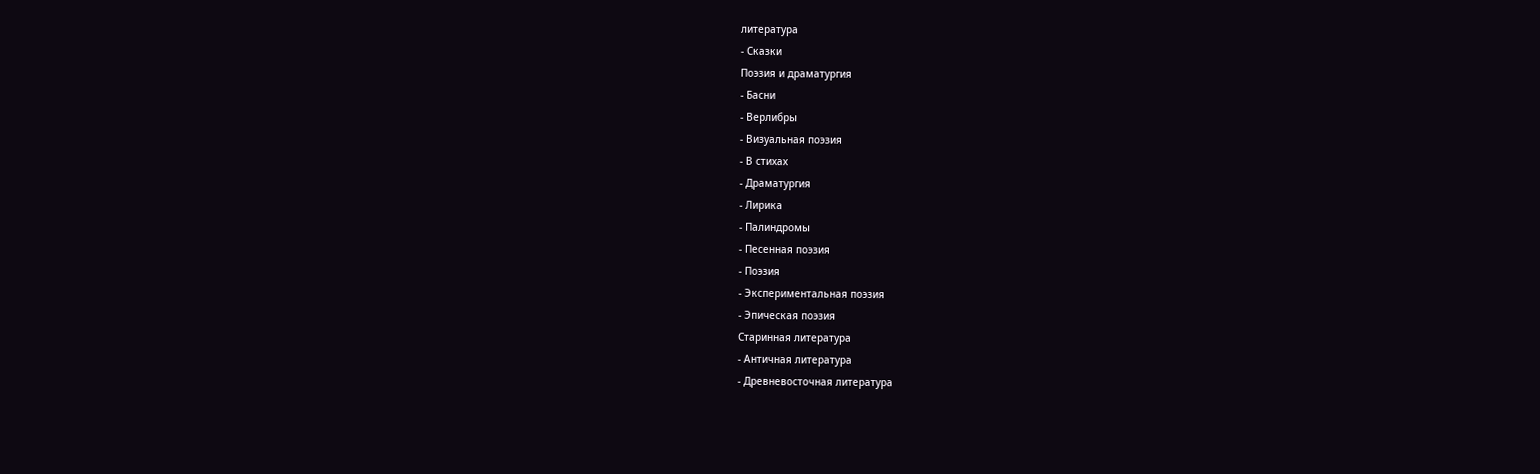литература
- Сказки
Поэзия и драматургия
- Басни
- Верлибры
- Визуальная поэзия
- В стихах
- Драматургия
- Лирика
- Палиндромы
- Песенная поэзия
- Поэзия
- Экспериментальная поэзия
- Эпическая поэзия
Старинная литература
- Античная литература
- Древневосточная литература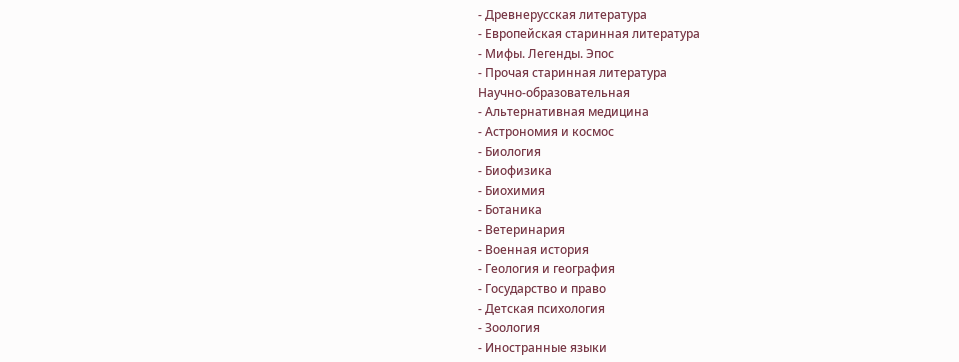- Древнерусская литература
- Европейская старинная литература
- Мифы. Легенды. Эпос
- Прочая старинная литература
Научно-образовательная
- Альтернативная медицина
- Астрономия и космос
- Биология
- Биофизика
- Биохимия
- Ботаника
- Ветеринария
- Военная история
- Геология и география
- Государство и право
- Детская психология
- Зоология
- Иностранные языки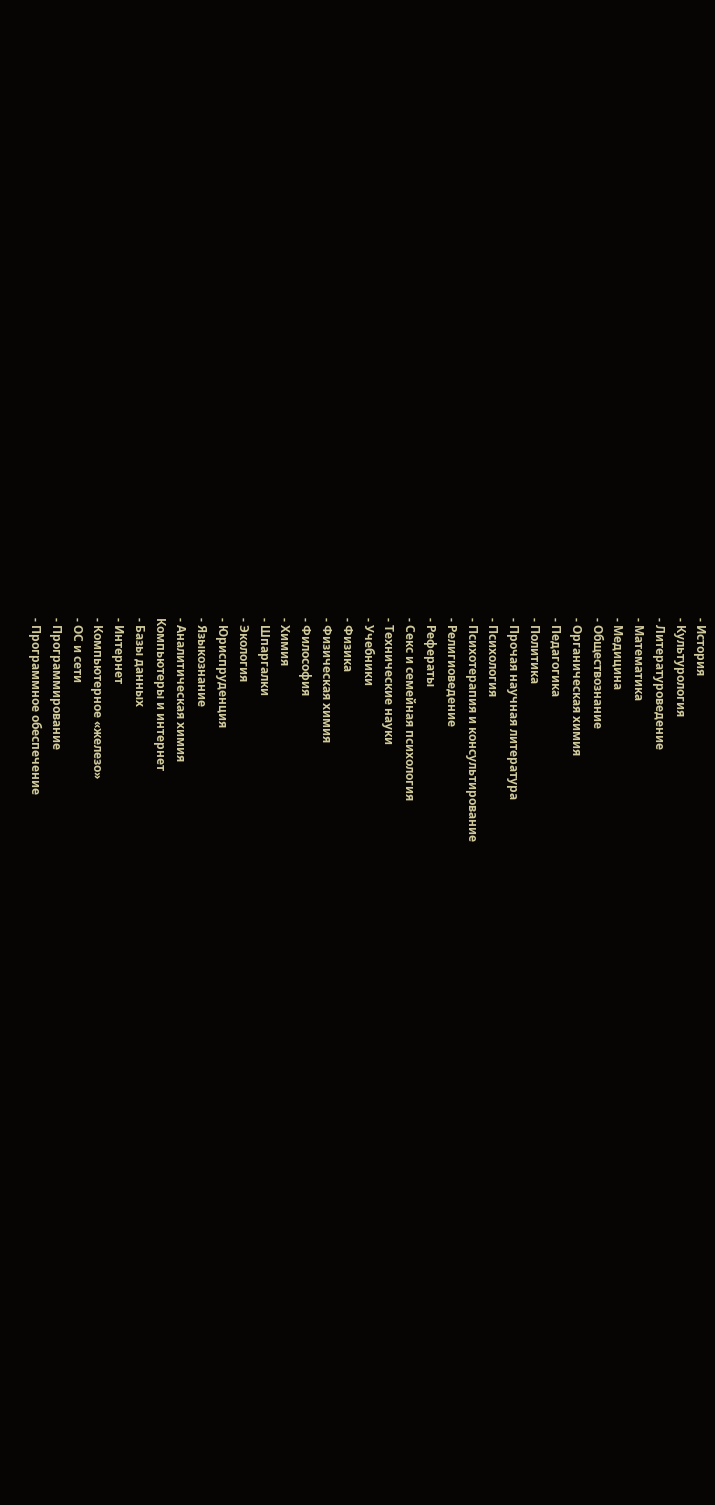- История
- Культурология
- Литературоведение
- Математика
- Медицина
- Обществознание
- Органическая химия
- Педагогика
- Политика
- Прочая научная литература
- Психология
- Психотерапия и консультирование
- Религиоведение
- Рефераты
- Секс и семейная психология
- Технические науки
- Учебники
- Физика
- Физическая химия
- Философия
- Химия
- Шпаргалки
- Экология
- Юриспруденция
- Языкознание
- Аналитическая химия
Компьютеры и интернет
- Базы данных
- Интернет
- Компьютерное «железо»
- ОС и сети
- Программирование
- Программное обеспечение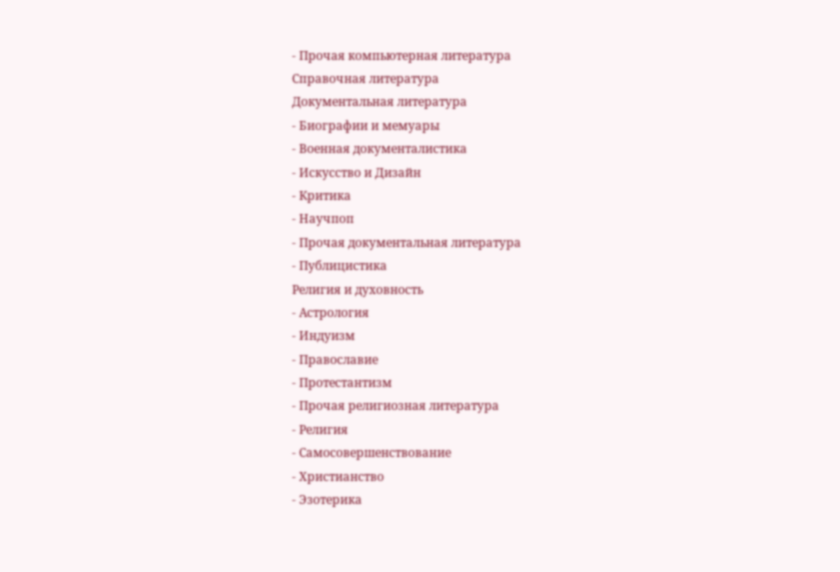- Прочая компьютерная литература
Справочная литература
Документальная литература
- Биографии и мемуары
- Военная документалистика
- Искусство и Дизайн
- Критика
- Научпоп
- Прочая документальная литература
- Публицистика
Религия и духовность
- Астрология
- Индуизм
- Православие
- Протестантизм
- Прочая религиозная литература
- Религия
- Самосовершенствование
- Христианство
- Эзотерика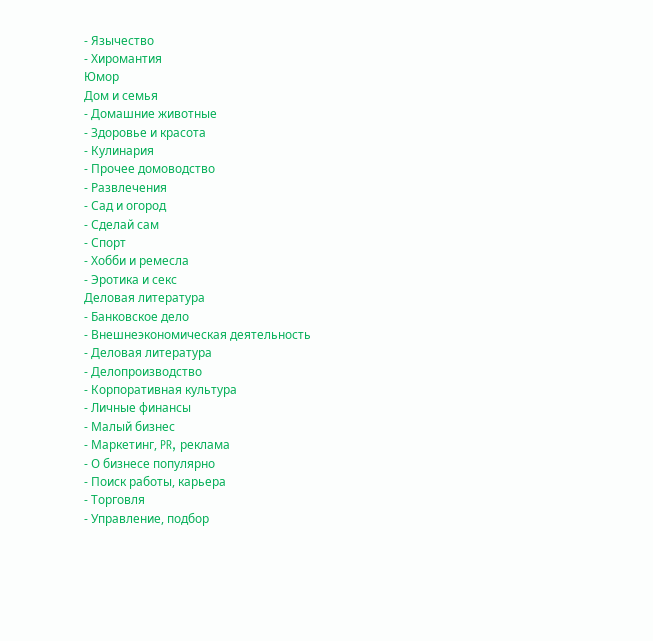- Язычество
- Хиромантия
Юмор
Дом и семья
- Домашние животные
- Здоровье и красота
- Кулинария
- Прочее домоводство
- Развлечения
- Сад и огород
- Сделай сам
- Спорт
- Хобби и ремесла
- Эротика и секс
Деловая литература
- Банковское дело
- Внешнеэкономическая деятельность
- Деловая литература
- Делопроизводство
- Корпоративная культура
- Личные финансы
- Малый бизнес
- Маркетинг, PR, реклама
- О бизнесе популярно
- Поиск работы, карьера
- Торговля
- Управление, подбор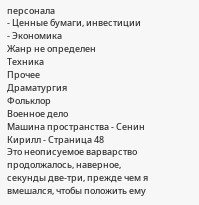персонала
- Ценные бумаги, инвестиции
- Экономика
Жанр не определен
Техника
Прочее
Драматургия
Фольклор
Военное дело
Машина пространства - Сенин Кирилл - Страница 48
Это неописуемое варварство продолжалось, наверное, секунды две-три, прежде чем я вмешался, чтобы положить ему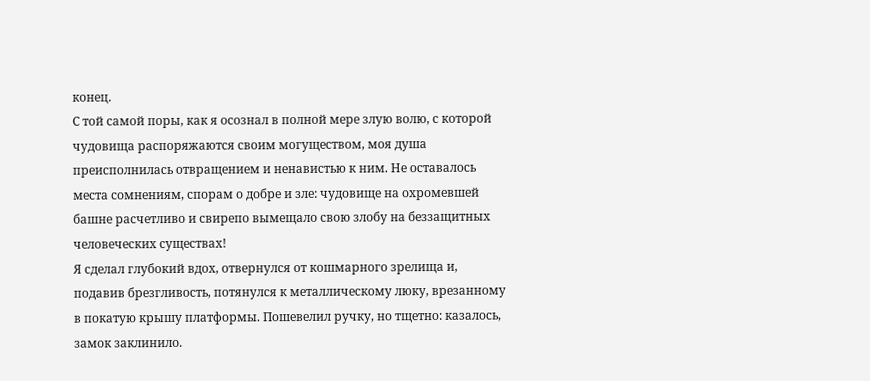конец.
С той самой поры, как я осознал в полной мере злую волю, с которой чудовища распоряжаются своим могуществом, моя душа преисполнилась отвращением и ненавистью к ним. Не оставалось места сомнениям, спорам о добре и зле: чудовище на охромевшей башне расчетливо и свирепо вымещало свою злобу на беззащитных человеческих существах!
Я сделал глубокий вдох, отвернулся от кошмарного зрелища и, подавив брезгливость, потянулся к металлическому люку, врезанному в покатую крышу платформы. Пошевелил ручку, но тщетно: казалось, замок заклинило.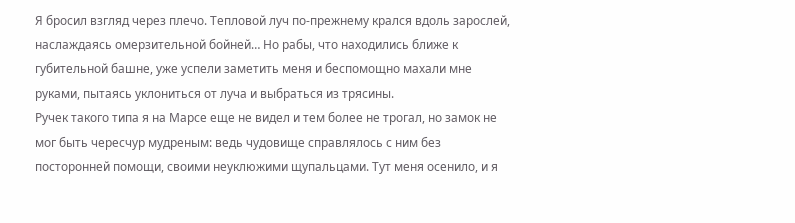Я бросил взгляд через плечо. Тепловой луч по-прежнему крался вдоль зарослей, наслаждаясь омерзительной бойней… Но рабы, что находились ближе к губительной башне, уже успели заметить меня и беспомощно махали мне руками, пытаясь уклониться от луча и выбраться из трясины.
Ручек такого типа я на Марсе еще не видел и тем более не трогал, но замок не мог быть чересчур мудреным: ведь чудовище справлялось с ним без посторонней помощи, своими неуклюжими щупальцами. Тут меня осенило, и я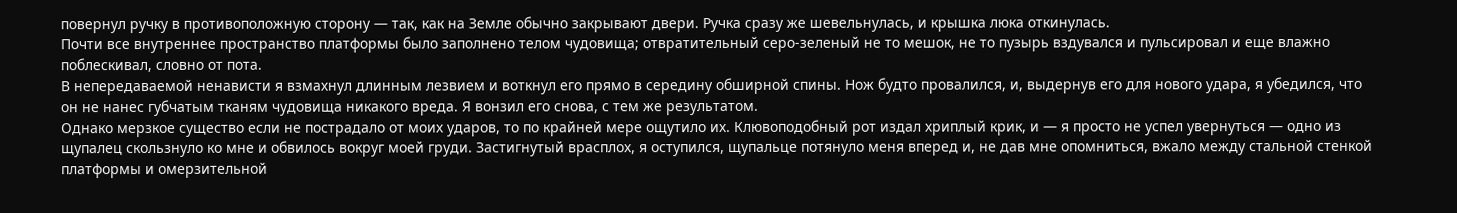повернул ручку в противоположную сторону — так, как на Земле обычно закрывают двери. Ручка сразу же шевельнулась, и крышка люка откинулась.
Почти все внутреннее пространство платформы было заполнено телом чудовища; отвратительный серо-зеленый не то мешок, не то пузырь вздувался и пульсировал и еще влажно поблескивал, словно от пота.
В непередаваемой ненависти я взмахнул длинным лезвием и воткнул его прямо в середину обширной спины. Нож будто провалился, и, выдернув его для нового удара, я убедился, что он не нанес губчатым тканям чудовища никакого вреда. Я вонзил его снова, с тем же результатом.
Однако мерзкое существо если не пострадало от моих ударов, то по крайней мере ощутило их. Клювоподобный рот издал хриплый крик, и — я просто не успел увернуться — одно из щупалец скользнуло ко мне и обвилось вокруг моей груди. Застигнутый врасплох, я оступился, щупальце потянуло меня вперед и, не дав мне опомниться, вжало между стальной стенкой платформы и омерзительной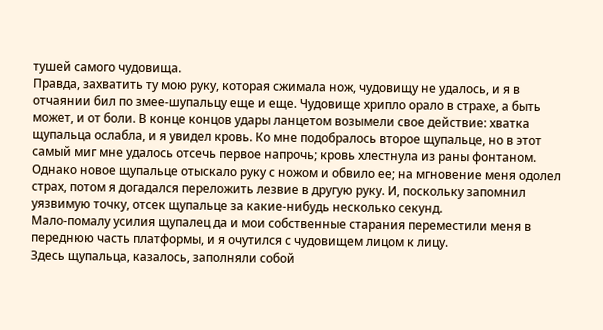тушей самого чудовища.
Правда, захватить ту мою руку, которая сжимала нож, чудовищу не удалось, и я в отчаянии бил по змее-шупальцу еще и еще. Чудовище хрипло орало в страхе, а быть может, и от боли. В конце концов удары ланцетом возымели свое действие: хватка щупальца ослабла, и я увидел кровь. Ко мне подобралось второе щупальце, но в этот самый миг мне удалось отсечь первое напрочь; кровь хлестнула из раны фонтаном. Однако новое щупальце отыскало руку с ножом и обвило ее; на мгновение меня одолел страх, потом я догадался переложить лезвие в другую руку. И, поскольку запомнил уязвимую точку, отсек щупальце за какие-нибудь несколько секунд.
Мало-помалу усилия щупалец да и мои собственные старания переместили меня в переднюю часть платформы, и я очутился с чудовищем лицом к лицу.
Здесь щупальца, казалось, заполняли собой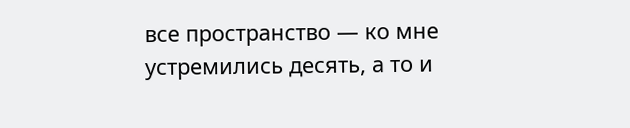все пространство — ко мне устремились десять, а то и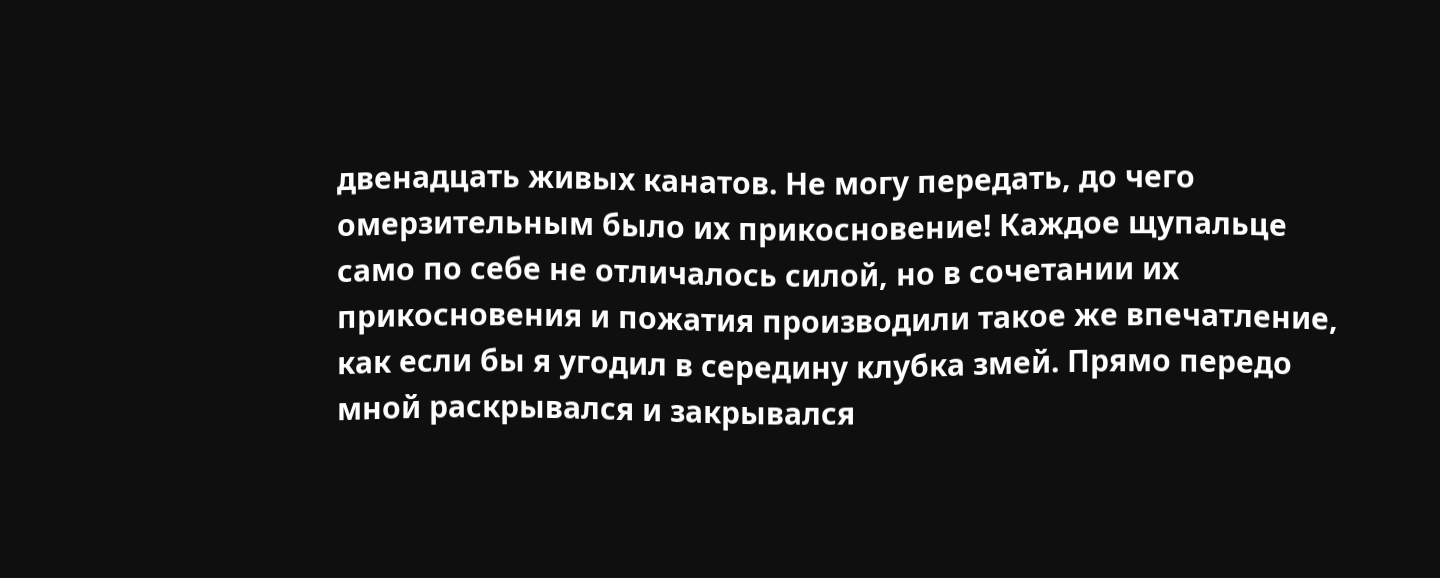двенадцать живых канатов. Не могу передать, до чего омерзительным было их прикосновение! Каждое щупальце само по себе не отличалось силой, но в сочетании их прикосновения и пожатия производили такое же впечатление, как если бы я угодил в середину клубка змей. Прямо передо мной раскрывался и закрывался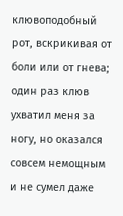клювоподобный рот, вскрикивая от боли или от гнева; один раз клюв ухватил меня за ногу, но оказался совсем немощным и не сумел даже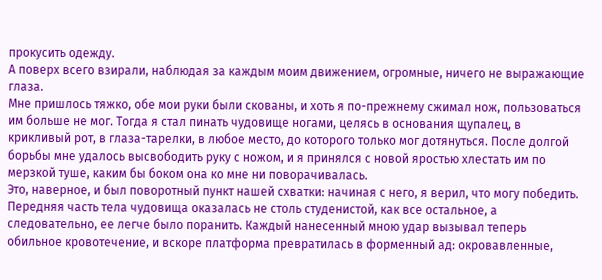прокусить одежду.
А поверх всего взирали, наблюдая за каждым моим движением, огромные, ничего не выражающие глаза.
Мне пришлось тяжко, обе мои руки были скованы, и хоть я по-прежнему сжимал нож, пользоваться им больше не мог. Тогда я стал пинать чудовище ногами, целясь в основания щупалец, в крикливый рот, в глаза-тарелки, в любое место, до которого только мог дотянуться. После долгой борьбы мне удалось высвободить руку с ножом, и я принялся с новой яростью хлестать им по мерзкой туше, каким бы боком она ко мне ни поворачивалась.
Это, наверное, и был поворотный пункт нашей схватки: начиная с него, я верил, что могу победить. Передняя часть тела чудовища оказалась не столь студенистой, как все остальное, а следовательно, ее легче было поранить. Каждый нанесенный мною удар вызывал теперь обильное кровотечение, и вскоре платформа превратилась в форменный ад: окровавленные,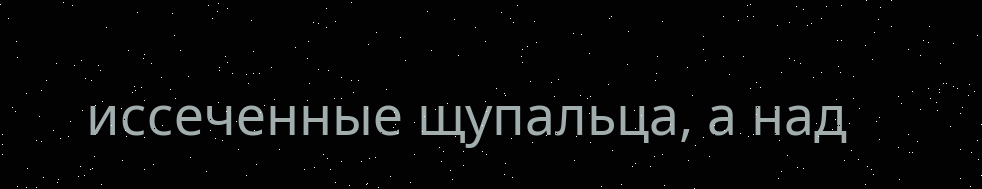иссеченные щупальца, а над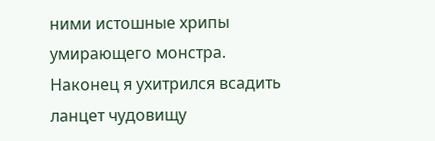ними истошные хрипы умирающего монстра.
Наконец я ухитрился всадить ланцет чудовищу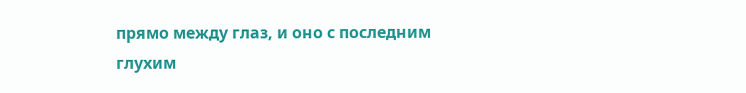прямо между глаз, и оно с последним глухим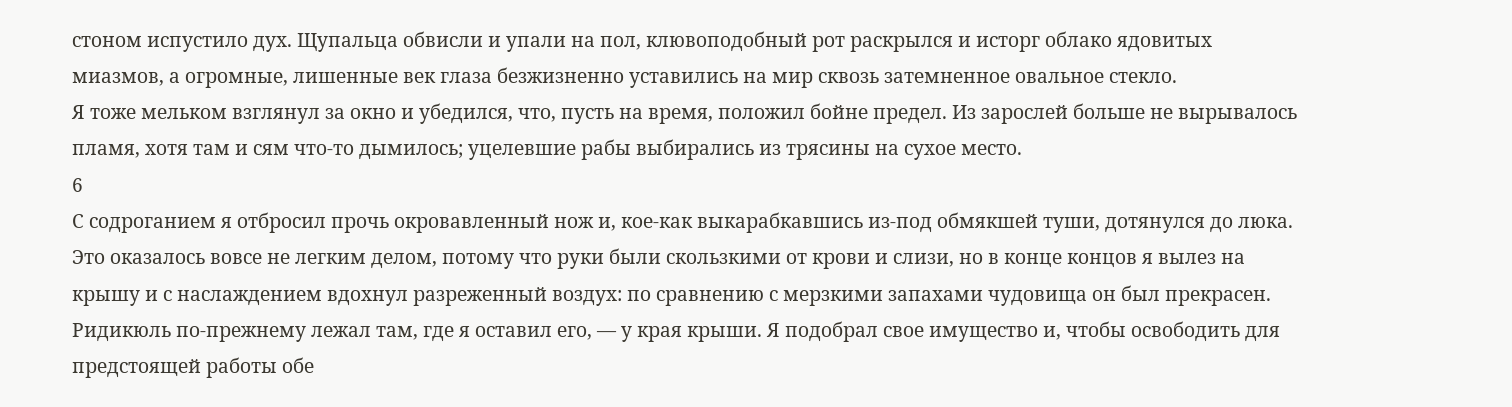стоном испустило дух. Щупальца обвисли и упали на пол, клювоподобный рот раскрылся и исторг облако ядовитых миазмов, а огромные, лишенные век глаза безжизненно уставились на мир сквозь затемненное овальное стекло.
Я тоже мельком взглянул за окно и убедился, что, пусть на время, положил бойне предел. Из зарослей больше не вырывалось пламя, хотя там и сям что-то дымилось; уцелевшие рабы выбирались из трясины на сухое место.
6
С содроганием я отбросил прочь окровавленный нож и, кое-как выкарабкавшись из-под обмякшей туши, дотянулся до люка. Это оказалось вовсе не легким делом, потому что руки были скользкими от крови и слизи, но в конце концов я вылез на крышу и с наслаждением вдохнул разреженный воздух: по сравнению с мерзкими запахами чудовища он был прекрасен. Ридикюль по-прежнему лежал там, где я оставил его, — у края крыши. Я подобрал свое имущество и, чтобы освободить для предстоящей работы обе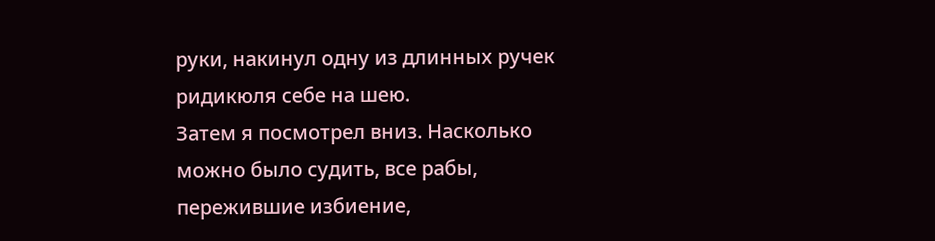руки, накинул одну из длинных ручек ридикюля себе на шею.
Затем я посмотрел вниз. Насколько можно было судить, все рабы, пережившие избиение,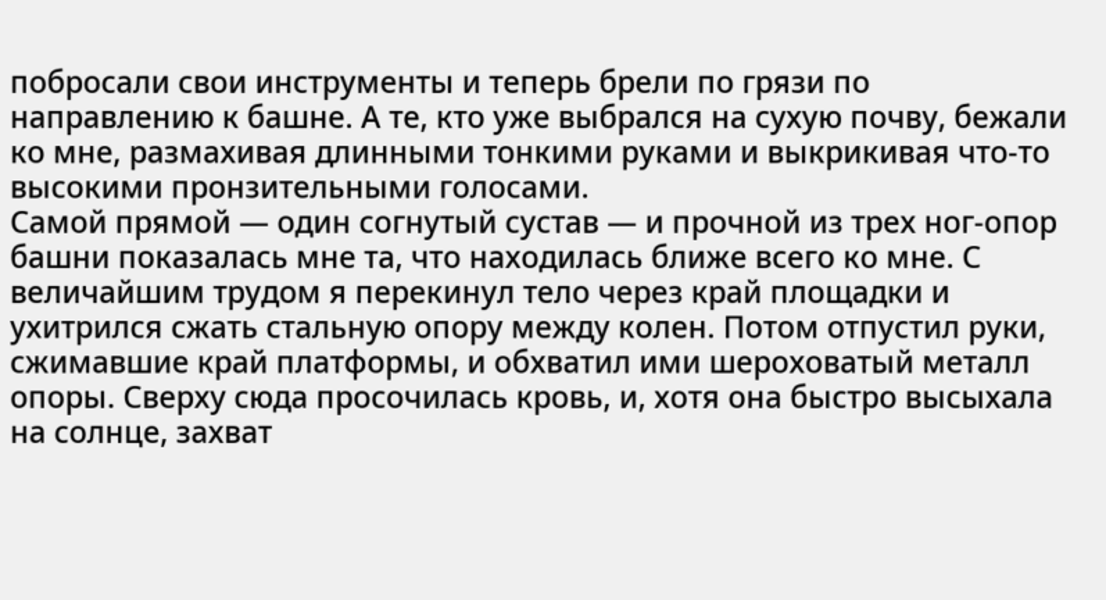побросали свои инструменты и теперь брели по грязи по направлению к башне. А те, кто уже выбрался на сухую почву, бежали ко мне, размахивая длинными тонкими руками и выкрикивая что-то высокими пронзительными голосами.
Самой прямой — один согнутый сустав — и прочной из трех ног-опор башни показалась мне та, что находилась ближе всего ко мне. С величайшим трудом я перекинул тело через край площадки и ухитрился сжать стальную опору между колен. Потом отпустил руки, сжимавшие край платформы, и обхватил ими шероховатый металл опоры. Сверху сюда просочилась кровь, и, хотя она быстро высыхала на солнце, захват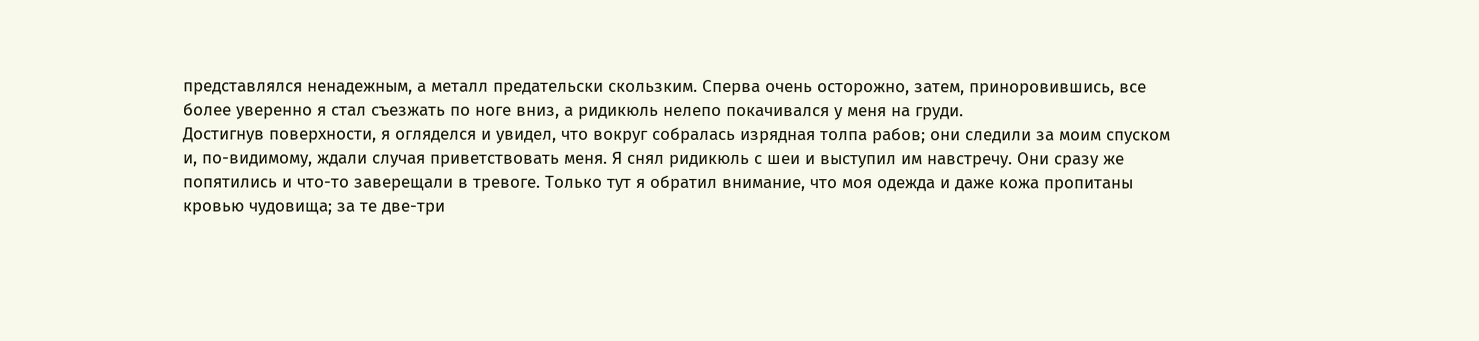представлялся ненадежным, а металл предательски скользким. Сперва очень осторожно, затем, приноровившись, все более уверенно я стал съезжать по ноге вниз, а ридикюль нелепо покачивался у меня на груди.
Достигнув поверхности, я огляделся и увидел, что вокруг собралась изрядная толпа рабов; они следили за моим спуском и, по-видимому, ждали случая приветствовать меня. Я снял ридикюль с шеи и выступил им навстречу. Они сразу же попятились и что-то заверещали в тревоге. Только тут я обратил внимание, что моя одежда и даже кожа пропитаны кровью чудовища; за те две-три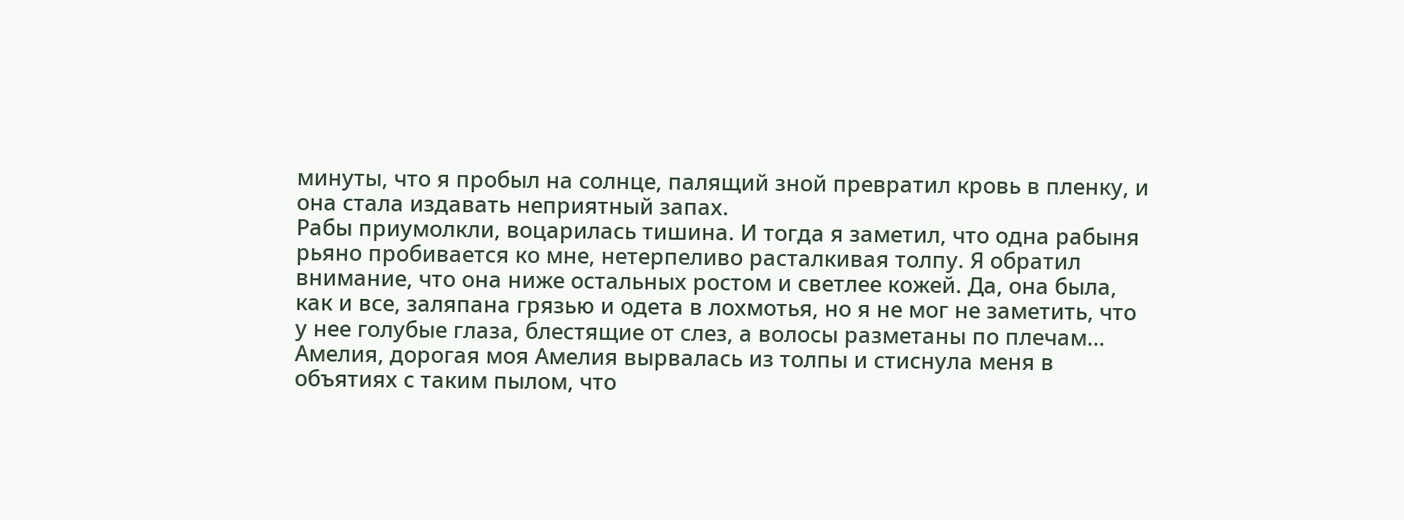минуты, что я пробыл на солнце, палящий зной превратил кровь в пленку, и она стала издавать неприятный запах.
Рабы приумолкли, воцарилась тишина. И тогда я заметил, что одна рабыня рьяно пробивается ко мне, нетерпеливо расталкивая толпу. Я обратил внимание, что она ниже остальных ростом и светлее кожей. Да, она была, как и все, заляпана грязью и одета в лохмотья, но я не мог не заметить, что у нее голубые глаза, блестящие от слез, а волосы разметаны по плечам…
Амелия, дорогая моя Амелия вырвалась из толпы и стиснула меня в объятиях с таким пылом, что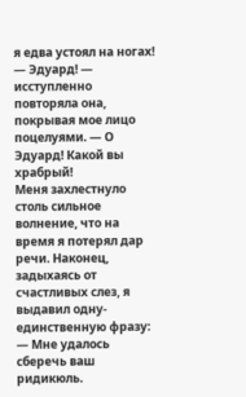я едва устоял на ногах!
— Эдуард! — исступленно повторяла она, покрывая мое лицо поцелуями. — О Эдуард! Какой вы храбрый!
Меня захлестнуло столь сильное волнение, что на время я потерял дар речи. Наконец, задыхаясь от счастливых слез, я выдавил одну-единственную фразу:
— Мне удалось сберечь ваш ридикюль.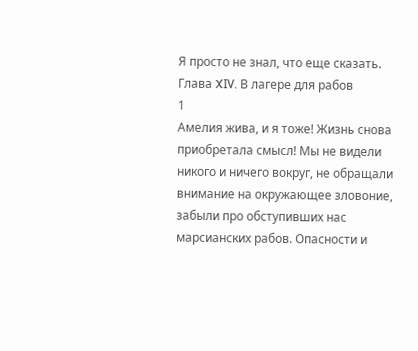Я просто не знал, что еще сказать.
Глава XIV. В лагере для рабов
1
Амелия жива, и я тоже! Жизнь снова приобретала смысл! Мы не видели никого и ничего вокруг, не обращали внимание на окружающее зловоние, забыли про обступивших нас марсианских рабов. Опасности и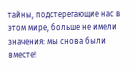тайны, подстерегающие нас в этом мире, больше не имели значения: мы снова были вместе!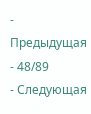- Предыдущая
- 48/89
- Следующая